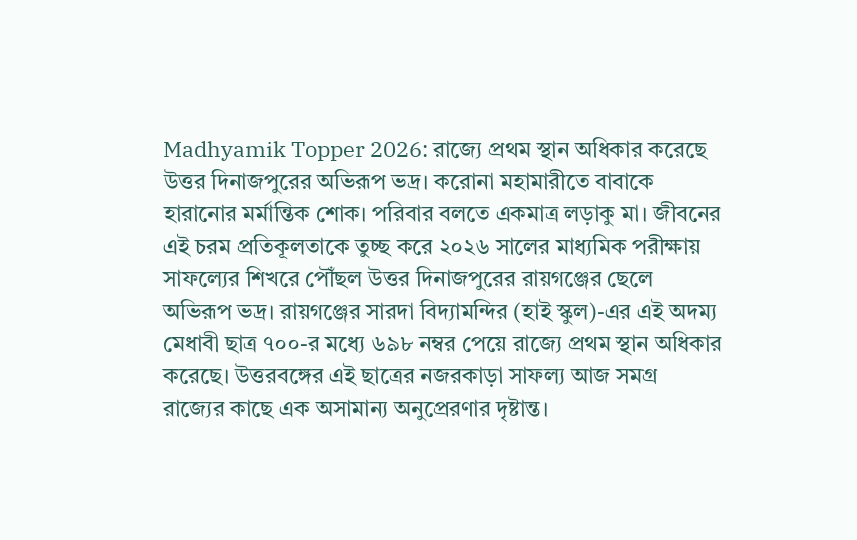Madhyamik Topper 2026: রাজ্যে প্রথম স্থান অধিকার করেছে উত্তর দিনাজপুরের অভিরূপ ভদ্র। করোনা মহামারীতে বাবাকে হারানোর মর্মান্তিক শোক। পরিবার বলতে একমাত্র লড়াকু মা। জীবনের এই চরম প্রতিকূলতাকে তুচ্ছ করে ২০২৬ সালের মাধ্যমিক পরীক্ষায় সাফল্যের শিখরে পৌঁছল উত্তর দিনাজপুরের রায়গঞ্জের ছেলে অভিরূপ ভদ্র। রায়গঞ্জের সারদা বিদ্যামন্দির (হাই স্কুল)-এর এই অদম্য মেধাবী ছাত্র ৭০০-র মধ্যে ৬৯৮ নম্বর পেয়ে রাজ্যে প্রথম স্থান অধিকার করেছে। উত্তরবঙ্গের এই ছাত্রের নজরকাড়া সাফল্য আজ সমগ্র রাজ্যের কাছে এক অসামান্য অনুপ্রেরণার দৃষ্টান্ত।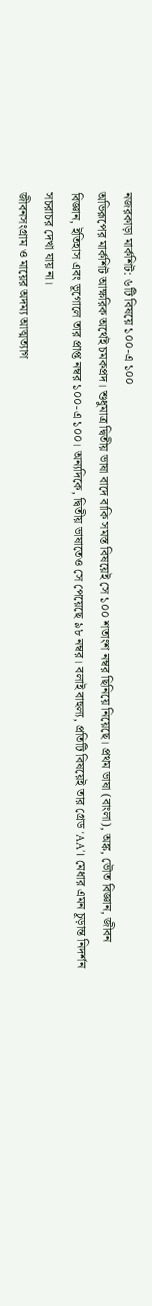নজরকাড়া মার্কশিট: ৬টি বিষয়ে ১০০-এ ১০০
অভিরূপের মার্কশিট আক্ষরিক অর্থেই চমকপ্রদ। শুধুমাত্র দ্বিতীয় ভাষা বাদে বাকি সমস্ত বিষয়েই সে ১০০ শতাংশ নম্বর ছিনিয়ে নিয়েছে। প্রথম ভাষা (বাংলা), অঙ্ক, ভৌত বিজ্ঞান, জীবন বিজ্ঞান, ইতিহাস এবং ভূগোলে তার প্রাপ্ত নম্বর ১০০-এ ১০০। অন্যদিকে, দ্বিতীয় ভাষাতেও সে পেয়েছে ৯৮ নম্বর। বলাই বাহুল্য, প্রতিটি বিষয়েই তার গ্রেড ‘AA’। মেধার এমন চূড়ান্ত নিদর্শন সচরাচর দেখা যায় না।
জীবনসংগ্রাম ও মায়ের অদম্য আত্মত্যাগ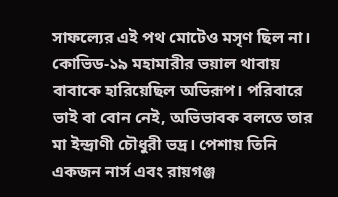সাফল্যের এই পথ মোটেও মসৃণ ছিল না। কোভিড-১৯ মহামারীর ভয়াল থাবায় বাবাকে হারিয়েছিল অভিরূপ। পরিবারে ভাই বা বোন নেই, অভিভাবক বলতে তার মা ইন্দ্রাণী চৌধুরী ভদ্র। পেশায় তিনি একজন নার্স এবং রায়গঞ্জ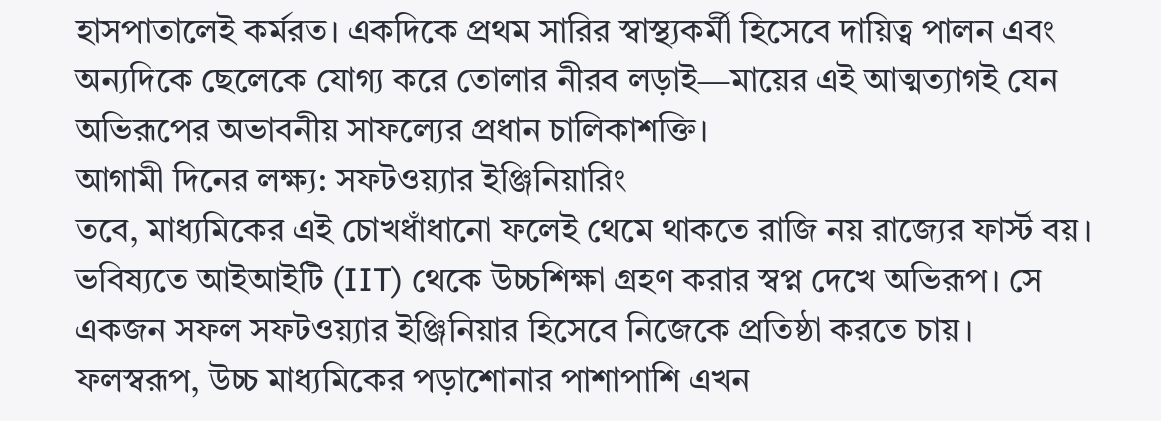হাসপাতালেই কর্মরত। একদিকে প্রথম সারির স্বাস্থ্যকর্মী হিসেবে দায়িত্ব পালন এবং অন্যদিকে ছেলেকে যোগ্য করে তোলার নীরব লড়াই—মায়ের এই আত্মত্যাগই যেন অভিরূপের অভাবনীয় সাফল্যের প্রধান চালিকাশক্তি।
আগামী দিনের লক্ষ্য: সফটওয়্যার ইঞ্জিনিয়ারিং
তবে, মাধ্যমিকের এই চোখধাঁধানো ফলেই থেমে থাকতে রাজি নয় রাজ্যের ফার্স্ট বয়। ভবিষ্যতে আইআইটি (IIT) থেকে উচ্চশিক্ষা গ্রহণ করার স্বপ্ন দেখে অভিরূপ। সে একজন সফল সফটওয়্যার ইঞ্জিনিয়ার হিসেবে নিজেকে প্রতিষ্ঠা করতে চায়। ফলস্বরূপ, উচ্চ মাধ্যমিকের পড়াশোনার পাশাপাশি এখন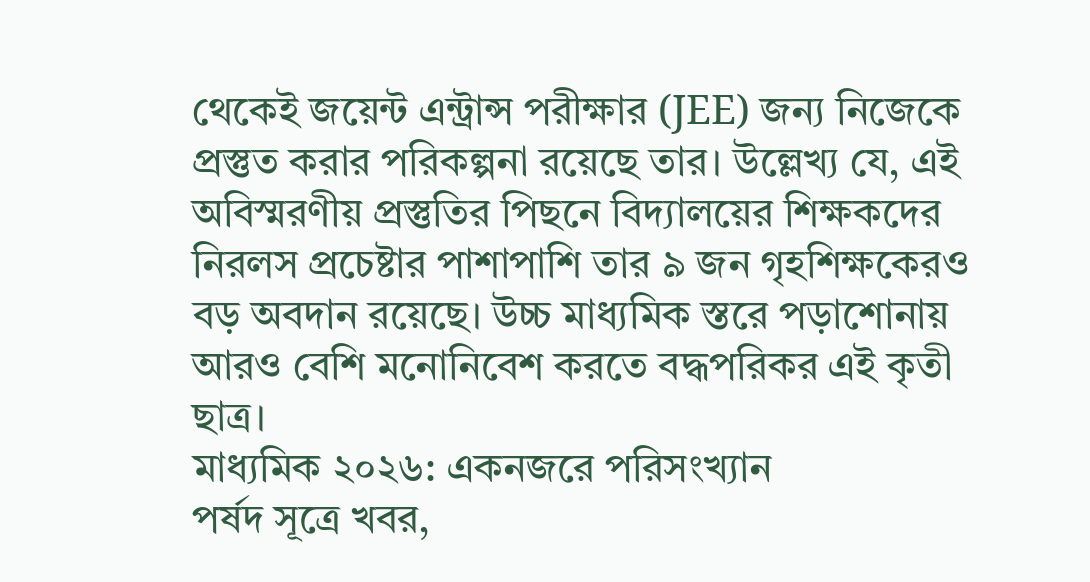থেকেই জয়েন্ট এন্ট্রান্স পরীক্ষার (JEE) জন্য নিজেকে প্রস্তুত করার পরিকল্পনা রয়েছে তার। উল্লেখ্য যে, এই অবিস্মরণীয় প্রস্তুতির পিছনে বিদ্যালয়ের শিক্ষকদের নিরলস প্রচেষ্টার পাশাপাশি তার ৯ জন গৃহশিক্ষকেরও বড় অবদান রয়েছে। উচ্চ মাধ্যমিক স্তরে পড়াশোনায় আরও বেশি মনোনিবেশ করতে বদ্ধপরিকর এই কৃতী ছাত্র।
মাধ্যমিক ২০২৬: একনজরে পরিসংখ্যান
পর্ষদ সূত্রে খবর,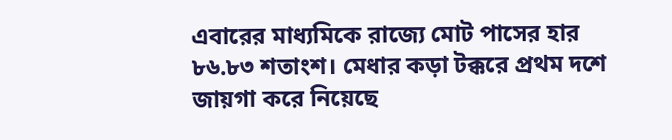এবারের মাধ্যমিকে রাজ্যে মোট পাসের হার ৮৬.৮৩ শতাংশ। মেধার কড়া টক্করে প্রথম দশে জায়গা করে নিয়েছে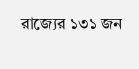রাজ্যের ১৩১ জন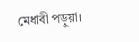মেধাবী পড়ুয়া।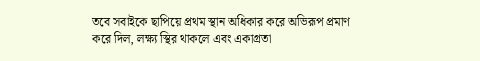তবে সবাইকে ছাপিয়ে প্রথম স্থান অধিকার করে অভিরূপ প্রমাণ করে দিল, লক্ষ্য স্থির থাকলে এবং একাগ্রতা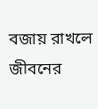বজায় রাখলে জীবনের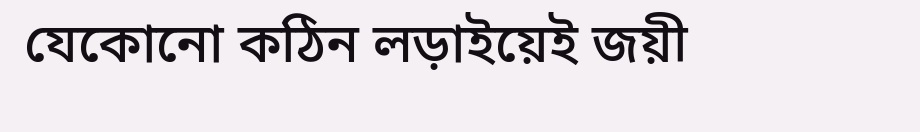যেকোনো কঠিন লড়াইয়েই জয়ী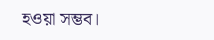হওয়া সম্ভব।